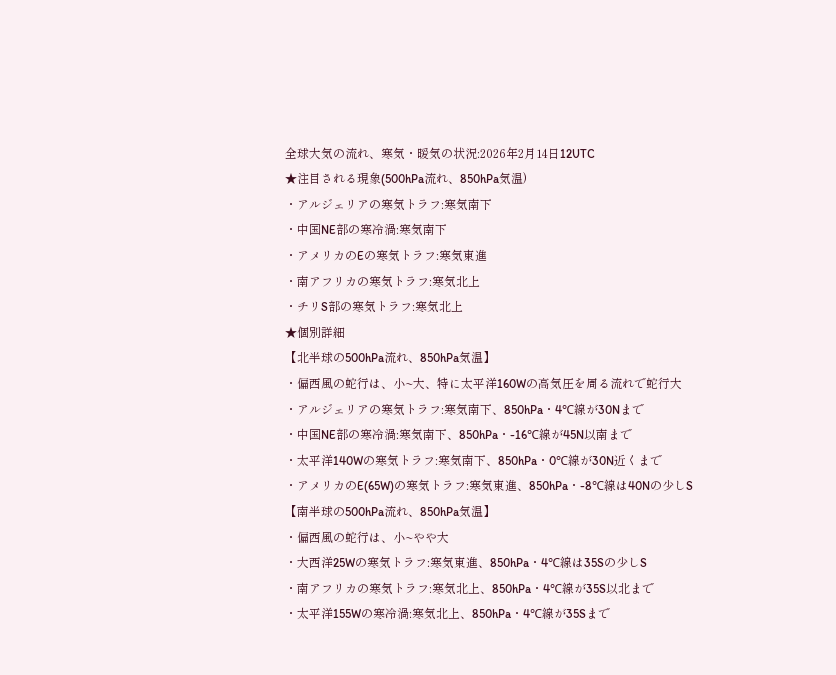全球大気の流れ、寒気・暖気の状況:2026年2月14日12UTC
★注目される現象(500hPa流れ、850hPa気温)
・アルジェリアの寒気トラフ:寒気南下
・中国NE部の寒冷渦:寒気南下
・アメリカのEの寒気トラフ:寒気東進
・南アフリカの寒気トラフ:寒気北上
・チリS部の寒気トラフ:寒気北上
★個別詳細
【北半球の500hPa流れ、850hPa気温】
・偏西風の蛇行は、小~大、特に太平洋160Wの高気圧を周る流れで蛇行大
・アルジェリアの寒気トラフ:寒気南下、850hPa・4℃線が30Nまで
・中国NE部の寒冷渦:寒気南下、850hPa・-16℃線が45N以南まで
・太平洋140Wの寒気トラフ:寒気南下、850hPa・0℃線が30N近くまで
・アメリカのE(65W)の寒気トラフ:寒気東進、850hPa・-8℃線は40Nの少しS
【南半球の500hPa流れ、850hPa気温】
・偏西風の蛇行は、小~やや大
・大西洋25Wの寒気トラフ:寒気東進、850hPa・4℃線は35Sの少しS
・南アフリカの寒気トラフ:寒気北上、850hPa・4℃線が35S以北まで
・太平洋155Wの寒冷渦:寒気北上、850hPa・4℃線が35Sまで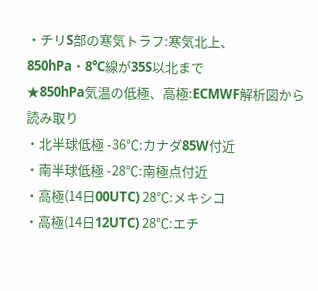・チリS部の寒気トラフ:寒気北上、850hPa・8℃線が35S以北まで
★850hPa気温の低極、高極:ECMWF解析図から読み取り
・北半球低極 -36℃:カナダ85W付近
・南半球低極 -28℃:南極点付近
・高極(14日00UTC) 28℃:メキシコ
・高極(14日12UTC) 28℃:エチ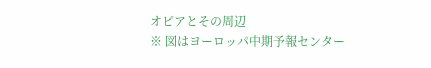オピアとその周辺
※ 図はヨーロッパ中期予報センター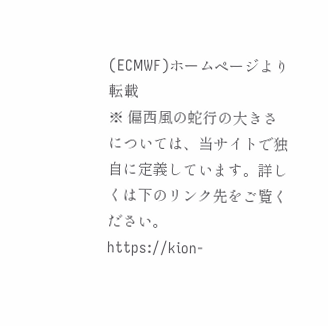(ECMWF)ホームページより転載
※ 偏西風の蛇行の大きさについては、当サイトで独自に定義しています。詳しくは下のリンク先をご覧ください。
https://kion-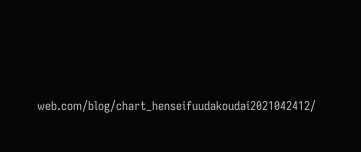web.com/blog/chart_henseifuudakoudai2021042412/